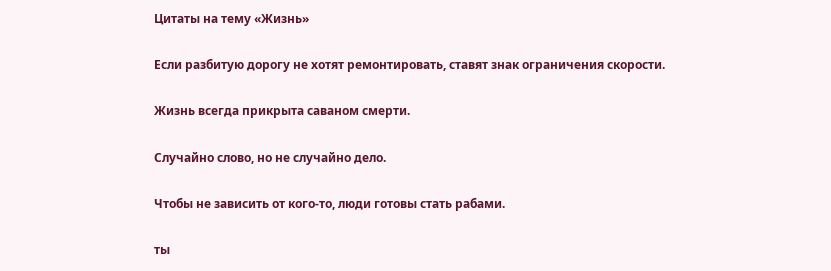Цитаты на тему «Жизнь»

Если разбитую дорогу не хотят ремонтировать, ставят знак ограничения скорости.

Жизнь всегда прикрыта саваном смерти.

Случайно слово, но не случайно дело.

Чтобы не зависить от кого-то, люди готовы стать рабами.

ты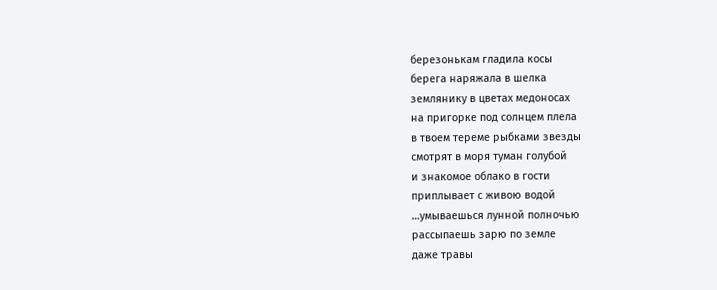березонькам гладила косы
берега наряжала в шелка
землянику в цветах медоносах
на пригорке под солнцем плела
в твоем тереме рыбками звезды
смотрят в моря туман голубой
и знакомое облако в гости
приплывает с живою водой
…умываешься лунной полночью
рассыпаешь зарю по земле
даже травы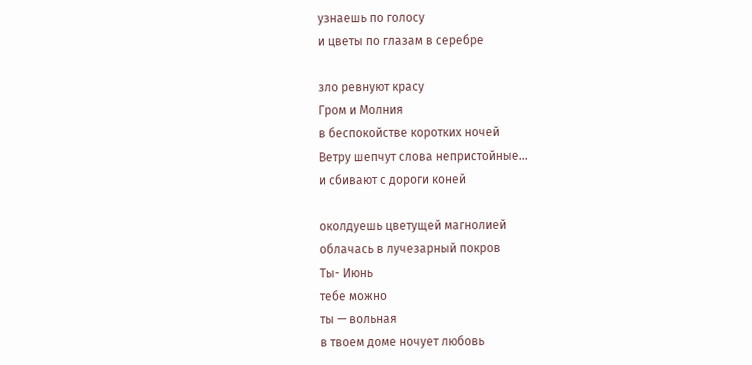узнаешь по голосу
и цветы по глазам в серебре

зло ревнуют красу
Гром и Молния
в беспокойстве коротких ночей
Ветру шепчут слова непристойные…
и сбивают с дороги коней

околдуешь цветущей магнолией
облачась в лучезарный покров
Ты- Июнь
тебе можно
ты — вольная
в твоем доме ночует любовь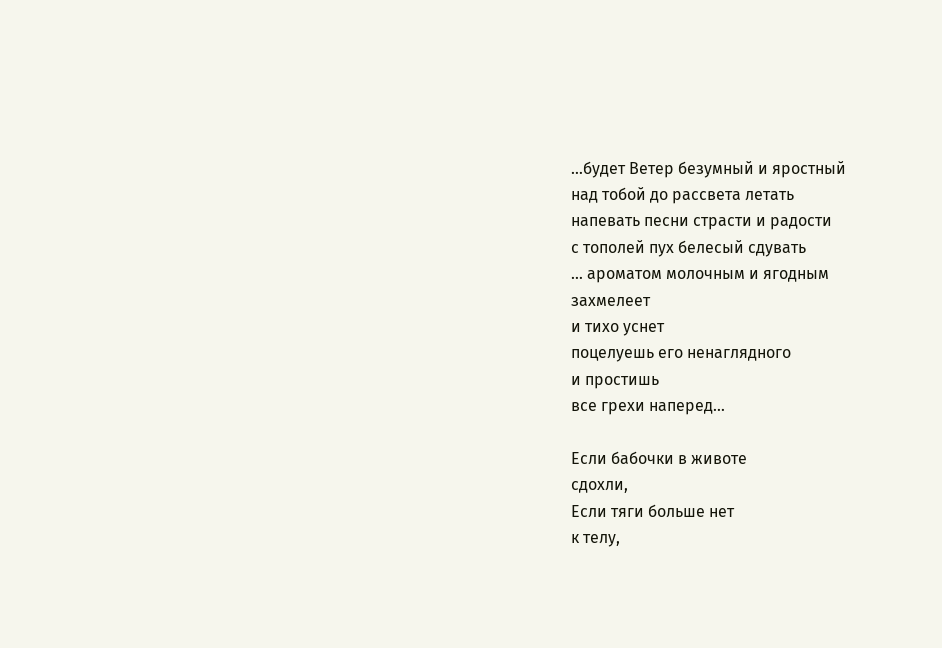…будет Ветер безумный и яростный
над тобой до рассвета летать
напевать песни страсти и радости
с тополей пух белесый сдувать
… ароматом молочным и ягодным
захмелеет
и тихо уснет
поцелуешь его ненаглядного
и простишь
все грехи наперед…

Если бабочки в животе
сдохли,
Если тяги больше нет
к телу,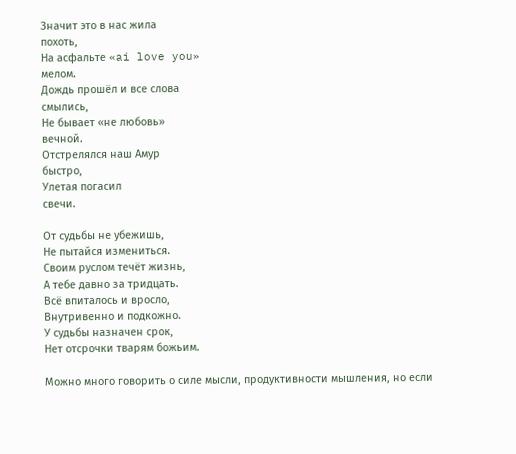Значит это в нас жила
похоть,
На асфальте «ai love you»
мелом.
Дождь прошёл и все слова
смылись,
Не бывает «не любовь»
вечной.
Отстрелялся наш Амур
быстро,
Улетая погасил
свечи.

От судьбы не убежишь,
Не пытайся измениться.
Своим руслом течёт жизнь,
А тебе давно за тридцать.
Всё впиталось и вросло,
Внутривенно и подкожно.
У судьбы назначен срок,
Нет отсрочки тварям божьим.

Можно много говорить о силе мысли, продуктивности мышления, но если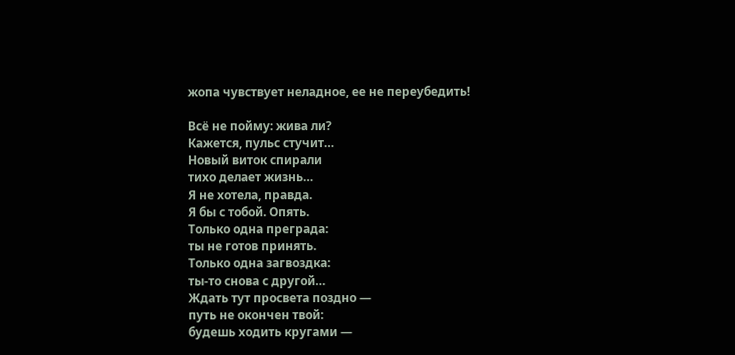жопа чувствует неладное, ее не переубедить!

Всё не пойму: жива ли?
Кажется, пульс стучит…
Новый виток спирали
тихо делает жизнь…
Я не хотела, правда.
Я бы с тобой. Опять.
Только одна преграда:
ты не готов принять.
Только одна загвоздка:
ты-то снова с другой…
Ждать тут просвета поздно —
путь не окончен твой:
будешь ходить кругами —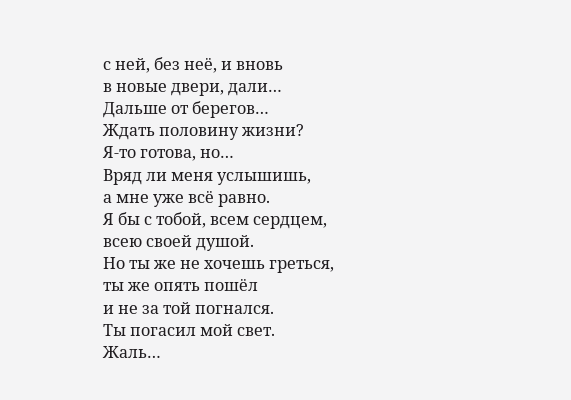с ней, без неё, и вновь
в новые двери, дали…
Дальше от берегов…
Ждать половину жизни?
Я-то готова, но…
Вряд ли меня услышишь,
а мне уже всё равно.
Я бы с тобой, всем сердцем,
всею своей душой.
Но ты же не хочешь греться,
ты же опять пошёл
и не за той погнался.
Ты погасил мой свет.
Жаль…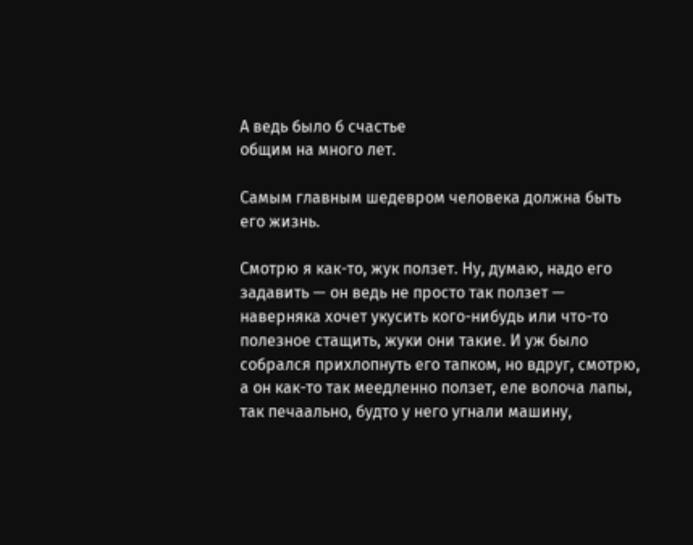А ведь было б счастье
общим на много лет.

Самым главным шедевром человека должна быть его жизнь.

Смотрю я как-то, жук ползет. Ну, думаю, надо его задавить — он ведь не просто так ползет — наверняка хочет укусить кого-нибудь или что-то полезное стащить, жуки они такие. И уж было собрался прихлопнуть его тапком, но вдруг, смотрю, а он как-то так меедленно ползет, еле волоча лапы, так печаально, будто у него угнали машину,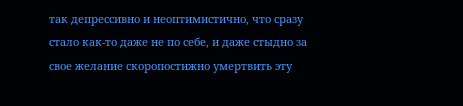так депрессивно и неоптимистично, что сразу стало как-то даже не по себе, и даже стыдно за свое желание скоропостижно умертвить эту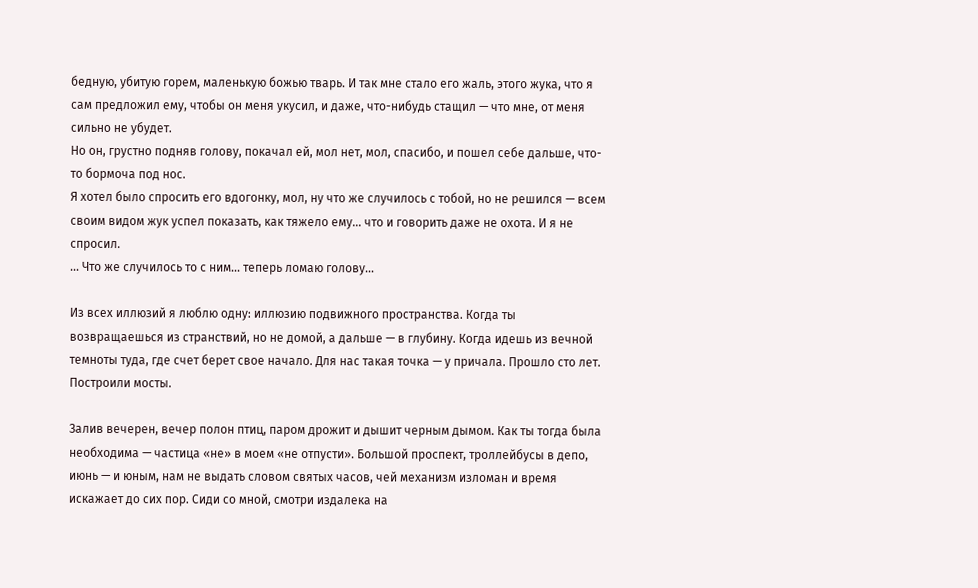бедную, убитую горем, маленькую божью тварь. И так мне стало его жаль, этого жука, что я сам предложил ему, чтобы он меня укусил, и даже, что-нибудь стащил — что мне, от меня сильно не убудет.
Но он, грустно подняв голову, покачал ей, мол нет, мол, спасибо, и пошел себе дальше, что-то бормоча под нос.
Я хотел было спросить его вдогонку, мол, ну что же случилось с тобой, но не решился — всем своим видом жук успел показать, как тяжело ему… что и говорить даже не охота. И я не спросил.
… Что же случилось то с ним… теперь ломаю голову…

Из всех иллюзий я люблю одну: иллюзию подвижного пространства. Когда ты возвращаешься из странствий, но не домой, а дальше — в глубину. Когда идешь из вечной темноты туда, где счет берет свое начало. Для нас такая точка — у причала. Прошло сто лет. Построили мосты.

Залив вечерен, вечер полон птиц, паром дрожит и дышит черным дымом. Как ты тогда была необходима — частица «не» в моем «не отпусти». Большой проспект, троллейбусы в депо, июнь — и юным, нам не выдать словом святых часов, чей механизм изломан и время искажает до сих пор. Сиди со мной, смотри издалека на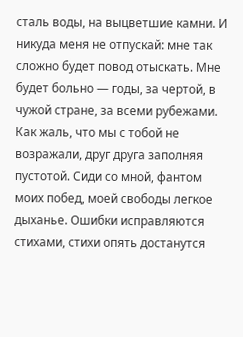сталь воды, на выцветшие камни. И никуда меня не отпускай: мне так сложно будет повод отыскать. Мне будет больно — годы, за чертой, в чужой стране, за всеми рубежами. Как жаль, что мы с тобой не возражали, друг друга заполняя пустотой. Сиди со мной, фантом моих побед, моей свободы легкое дыханье. Ошибки исправляются стихами, стихи опять достанутся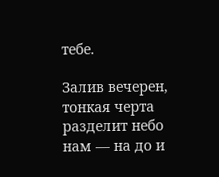тебе.

Залив вечерен, тонкая черта разделит небо нам — на до и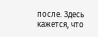после. Здесь кажется, что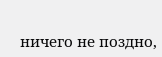ничего не поздно,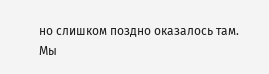но слишком поздно оказалось там.
Мы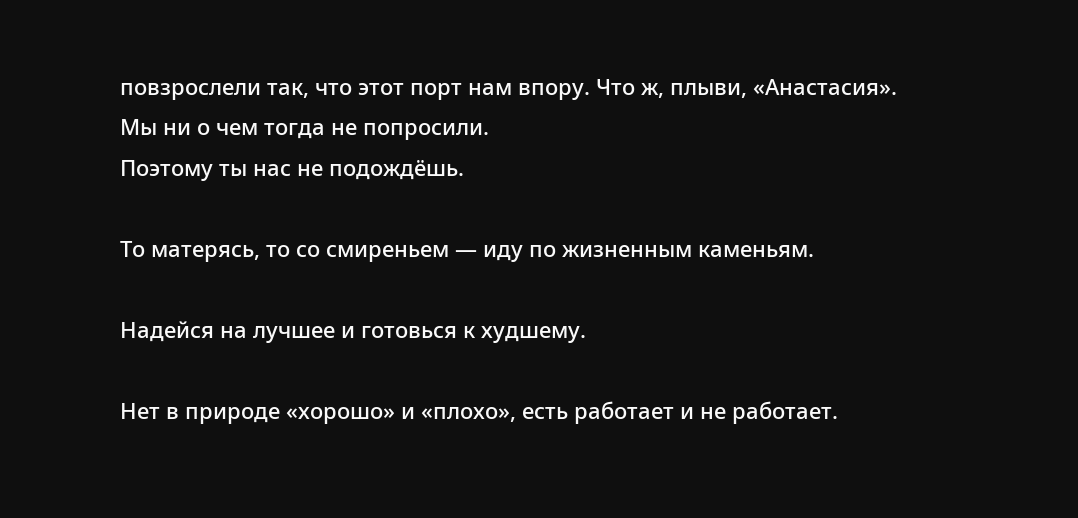повзрослели так, что этот порт нам впору. Что ж, плыви, «Анастасия».
Мы ни о чем тогда не попросили.
Поэтому ты нас не подождёшь.

То матерясь, то со смиреньем — иду по жизненным каменьям.

Надейся на лучшее и готовься к худшему.

Нет в природе «хорошо» и «плохо», есть работает и не работает.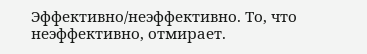Эффективно/неэффективно. То, что неэффективно, отмирает.